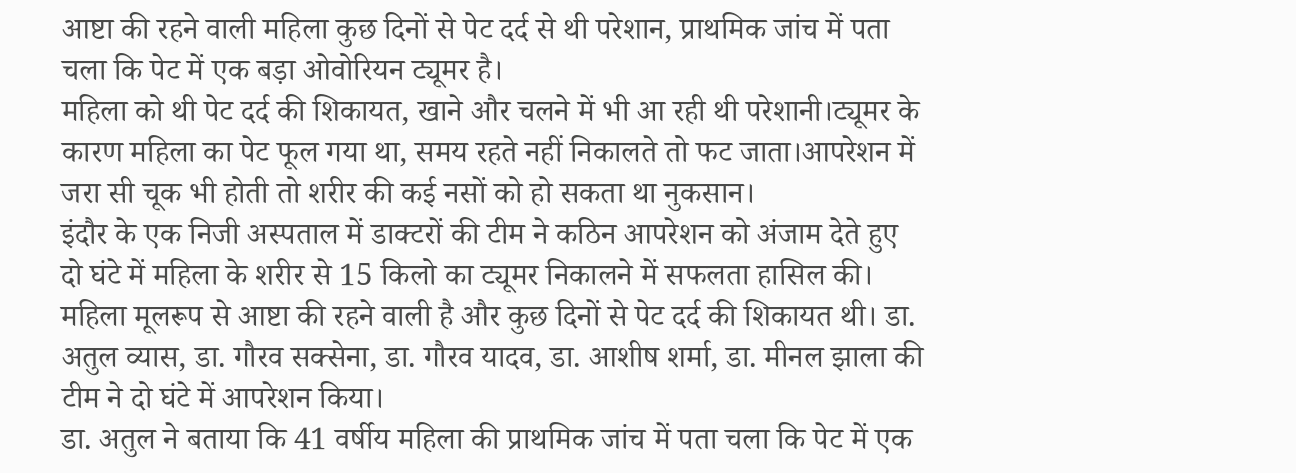आष्टा की रहने वाली महिला कुछ दिनों से पेट दर्द से थी परेशान, प्राथमिक जांच में पता चला कि पेट में एक बड़ा ओवोरियन ट्यूमर है।
महिला को थी पेट दर्द की शिकायत, खाने और चलने में भी आ रही थी परेशानी।ट्यूमर के कारण महिला का पेट फूल गया था, समय रहते नहीं निकालते तो फट जाता।आपरेशन में जरा सी चूक भी होती तो शरीर की कई नसों को हो सकता था नुकसान।
इंदौर के एक निजी अस्पताल में डाक्टरों की टीम ने कठिन आपरेशन को अंजाम देते हुए दो घंटे में महिला के शरीर से 15 किलो का ट्यूमर निकालने में सफलता हासिल की। महिला मूलरूप से आष्टा की रहने वाली है और कुछ दिनों से पेट दर्द की शिकायत थी। डा. अतुल व्यास, डा. गौरव सक्सेना, डा. गौरव यादव, डा. आशीष शर्मा, डा. मीनल झाला की टीम ने दो घंटे में आपरेशन किया।
डा. अतुल ने बताया कि 41 वर्षीय महिला की प्राथमिक जांच में पता चला कि पेट में एक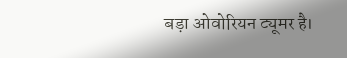बड़ा ओवोरियन ट्यूमर है।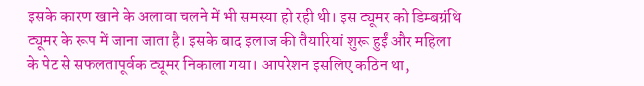इसके कारण खाने के अलावा चलने में भी समस्या हो रही थी। इस ट्यूमर को डिम्बग्रंथि ट्यूमर के रूप में जाना जाता है। इसके बाद इलाज की तैयारियां शुरू हुईं और महिला के पेट से सफलतापूर्वक ट्यूमर निकाला गया। आपरेशन इसलिए कठिन था,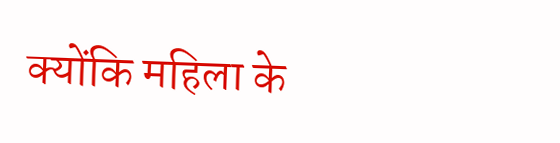क्योंकि महिला के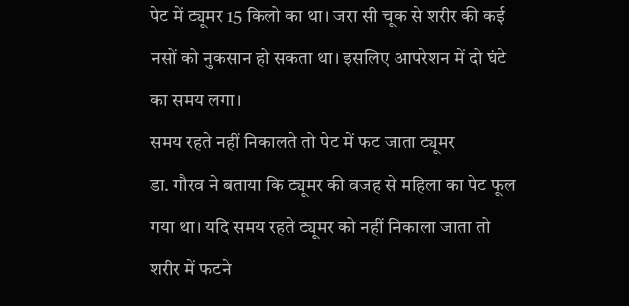पेट में ट्यूमर 15 किलो का था। जरा सी चूक से शरीर की कई नसों को नुकसान हो सकता था। इसलिए आपरेशन में दो घंटे का समय लगा।
समय रहते नहीं निकालते तो पेट में फट जाता ट्यूमर
डा. गौरव ने बताया कि ट्यूमर की वजह से महिला का पेट फूल गया था। यदि समय रहते ट्यूमर को नहीं निकाला जाता तो शरीर में फटने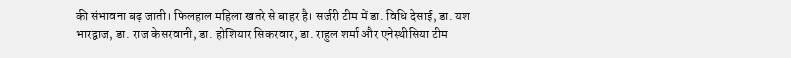की संभावना बढ़ जाती। फिलहाल महिला खतरे से बाहर है। सर्जरी टीम में डा. विधि देसाई, डा. यश भारद्वाज, डा. राज केसरवानी, डा. होशियार सिकरवार, डा. राहुल शर्मा और एनेस्थीसिया टीम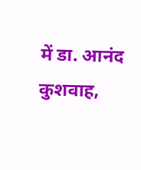में डा. आनंद कुशवाह,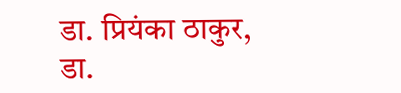डा. प्रियंका ठाकुर, डा.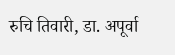रुचि तिवारी, डा. अपूर्वा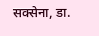सक्सेना, डा.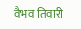वैभव तिवारी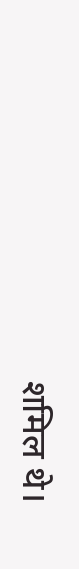शमिल थे।